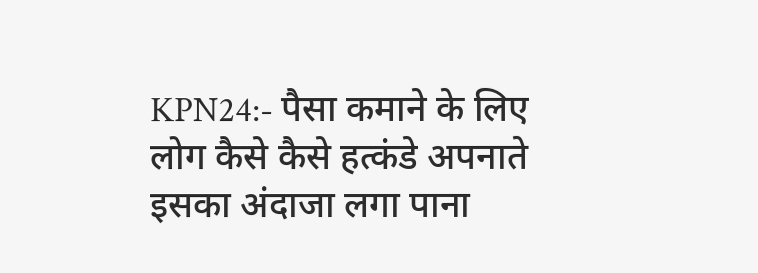KPN24:- पैसा कमाने के लिए लोग कैसे कैसे हत्कंडे अपनाते इसका अंदाजा लगा पाना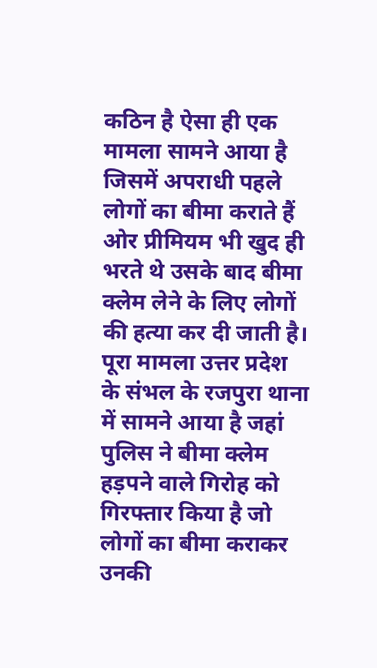कठिन है ऐसा ही एक मामला सामने आया है जिसमें अपराधी पहले लोगों का बीमा कराते हैं ओर प्रीमियम भी खुद ही भरते थे उसके बाद बीमा क्लेम लेने के लिए लोगों की हत्या कर दी जाती है।
पूरा मामला उत्तर प्रदेश के संभल के रजपुरा थाना में सामने आया है जहां पुलिस ने बीमा क्लेम हड़पने वाले गिरोह को गिरफ्तार किया है जो लोगों का बीमा कराकर उनकी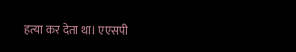हत्या कर देता था। एएसपी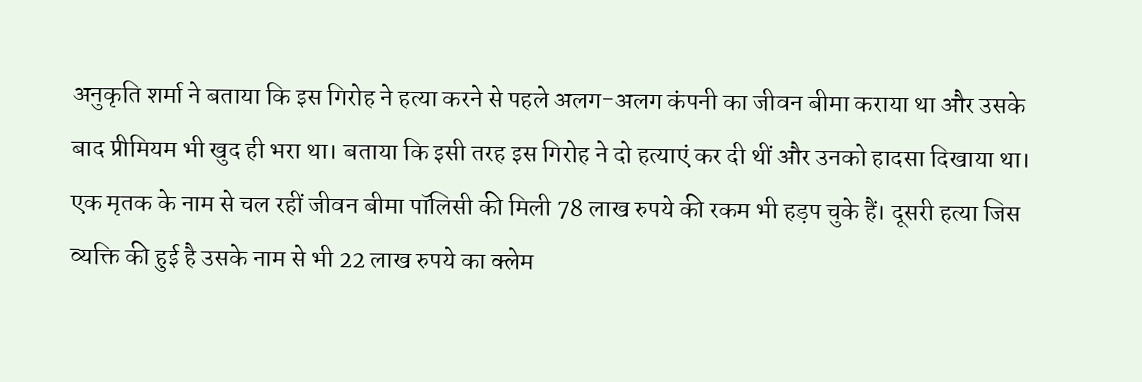अनुकृति शर्मा ने बताया कि इस गिरोह ने हत्या करने से पहले अलग-अलग कंपनी का जीवन बीमा कराया था और उसके बाद प्रीमियम भी खुद ही भरा था। बताया कि इसी तरह इस गिरोह ने दो हत्याएं कर दी थीं और उनको हादसा दिखाया था।
एक मृतक के नाम से चल रहीं जीवन बीमा पॉलिसी की मिली 78 लाख रुपये की रकम भी हड़प चुके हैं। दूसरी हत्या जिस व्यक्ति की हुई है उसके नाम से भी 22 लाख रुपये का क्लेम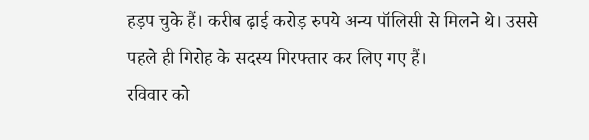हड़प चुके हैं। करीब ढ़ाई करोड़ रुपये अन्य पॉलिसी से मिलने थे। उससे पहले ही गिरोह के सदस्य गिरफ्तार कर लिए गए हैं।
रविवार को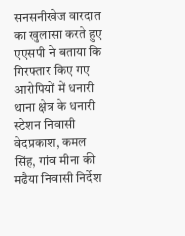सनसनीखेज वारदात का खुलासा करते हुए एएसपी ने बताया कि गिरफ्तार किए गए आरोपियों में धनारी थाना क्षेत्र के धनारी स्टेशन निवासी वेदप्रकाश, कमल सिंह, गांव मीना की मढैया निवासी निर्देश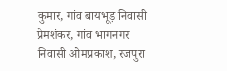कुमार, गांव बायभूड़ निवासी प्रेमशंकर, गांव भागनगर निवासी ओमप्रकाश, रजपुरा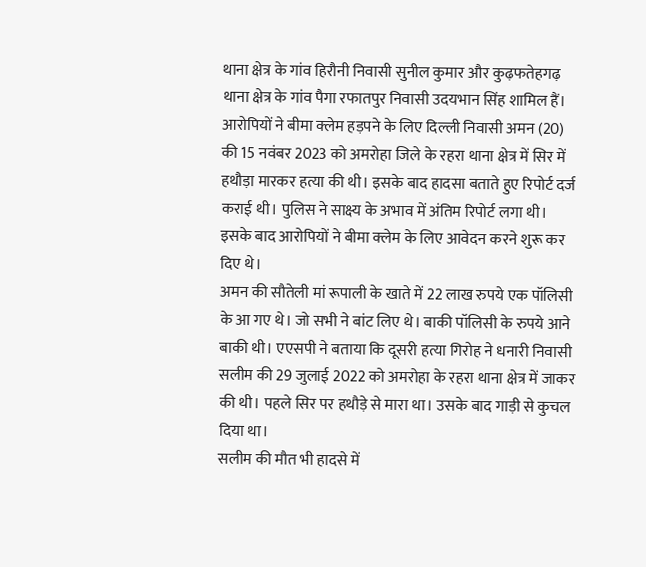थाना क्षेत्र के गांव हिरौनी निवासी सुनील कुमार और कुढ़फतेहगढ़ थाना क्षेत्र के गांव पैगा रफातपुर निवासी उदयभान सिंह शामिल हैं।
आरोपियों ने बीमा क्लेम हड़पने के लिए दिल्ली निवासी अमन (20) की 15 नवंबर 2023 को अमरोहा जिले के रहरा थाना क्षेत्र में सिर में हथौड़ा मारकर हत्या की थी। इसके बाद हादसा बताते हुए रिपोर्ट दर्ज कराई थी। पुलिस ने साक्ष्य के अभाव में अंतिम रिपोर्ट लगा थी। इसके बाद आरोपियों ने बीमा क्लेम के लिए आवेदन करने शुरू कर दिए थे।
अमन की सौतेली मां रूपाली के खाते में 22 लाख रुपये एक पॉलिसी के आ गए थे। जो सभी ने बांट लिए थे। बाकी पॉलिसी के रुपये आने बाकी थी। एएसपी ने बताया कि दूसरी हत्या गिरोह ने धनारी निवासी सलीम की 29 जुलाई 2022 को अमरोहा के रहरा थाना क्षेत्र में जाकर की थी। पहले सिर पर हथौड़े से मारा था। उसके बाद गाड़ी से कुचल दिया था।
सलीम की मौत भी हादसे में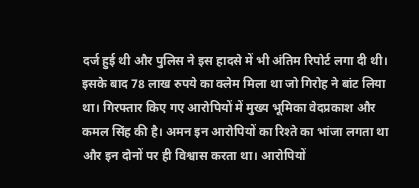दर्ज हुई थी और पुलिस ने इस हादसे में भी अंतिम रिपोर्ट लगा दी थी। इसके बाद 78 लाख रुपये का क्लेम मिला था जो गिरोह ने बांट लिया था। गिरफ्तार किए गए आरोपियों में मुख्य भूमिका वेदप्रकाश और कमल सिंह की है। अमन इन आरोपियों का रिश्ते का भांजा लगता था और इन दोनों पर ही विश्वास करता था। आरोपियों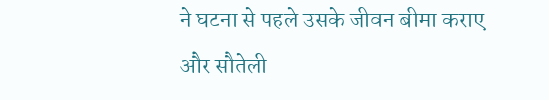ने घटना से पहले उसके जीवन बीमा कराए और सौतेली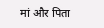मां और पिता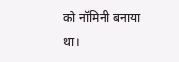को नॉमिनी बनाया था।